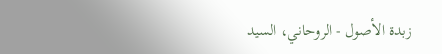زبدة الأصول - الروحاني، السيد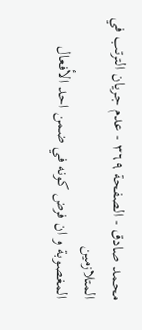محمد صادق - الصفحة ٣٦٩ - عدم جريان الترتب في المتلازمين
المغصوبة و ان فرض كونه في ضمن احد الأفعال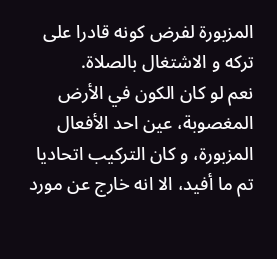المزبورة لفرض كونه قادرا على تركه و الاشتغال بالصلاة.
نعم لو كان الكون في الأرض المغصوبة، عين احد الأفعال المزبورة، و كان التركيب اتحاديا تم ما أفيد، الا انه خارج عن مورد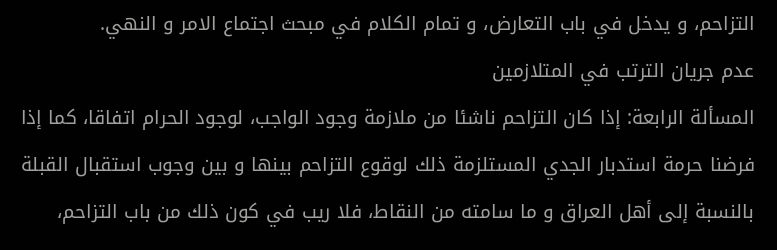التزاحم، و يدخل في باب التعارض، و تمام الكلام في مبحث اجتماع الامر و النهي.
عدم جريان الترتب في المتلازمين
المسألة الرابعة: إذا كان التزاحم ناشئا من ملازمة وجود الواجب، لوجود الحرام اتفاقا، كما إذا فرضنا حرمة استدبار الجدي المستلزمة ذلك لوقوع التزاحم بينها و بين وجوب استقبال القبلة بالنسبة إلى أهل العراق و ما سامته من النقاط، فلا ريب في كون ذلك من باب التزاحم،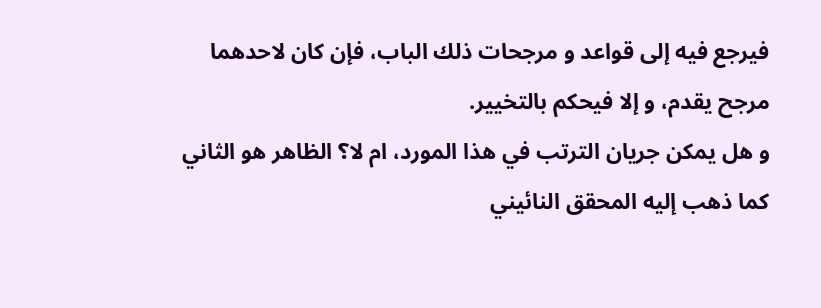فيرجع فيه إلى قواعد و مرجحات ذلك الباب، فإن كان لاحدهما مرجح يقدم، و إلا فيحكم بالتخيير.
و هل يمكن جريان الترتب في هذا المورد، ام لا؟ الظاهر هو الثاني
كما ذهب إليه المحقق النائيني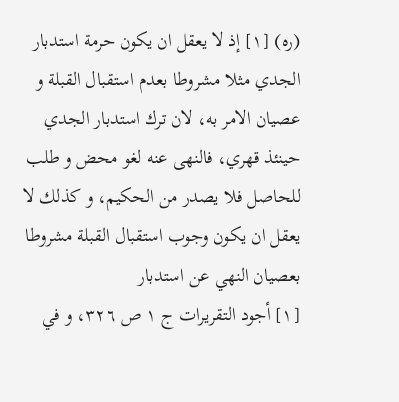(ره) [١] إذ لا يعقل ان يكون حرمة استدبار الجدي مثلا مشروطا بعدم استقبال القبلة و عصيان الامر به، لان ترك استدبار الجدي حينئذ قهري، فالنهى عنه لغو محض و طلب للحاصل فلا يصدر من الحكيم، و كذلك لا يعقل ان يكون وجوب استقبال القبلة مشروطا بعصيان النهي عن استدبار
[١] أجود التقريرات ج ١ ص ٣٢٦، و في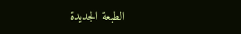الطبعة الجديدة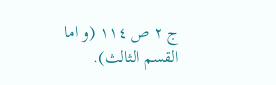ج ٢ ص ١١٤ (و اما القسم الثالث).